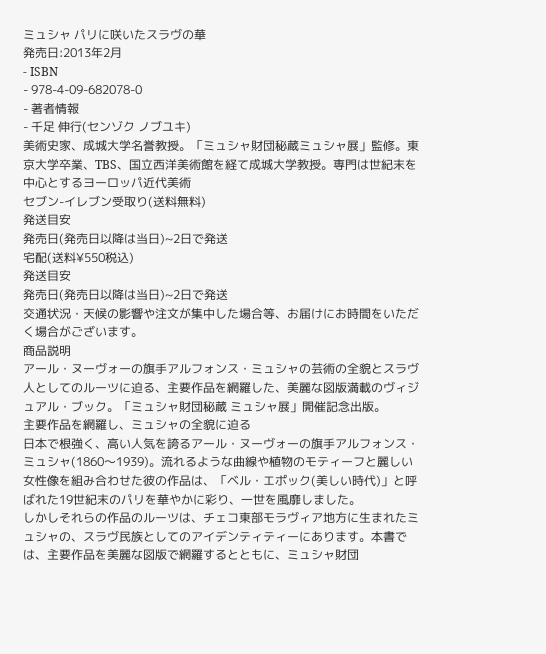ミュシャ パリに咲いたスラヴの華
発売日:2013年2月
- ISBN
- 978-4-09-682078-0
- 著者情報
- 千足 伸行(センゾク ノブユキ)
美術史家、成城大学名誉教授。「ミュシャ財団秘蔵ミュシャ展」監修。東京大学卒業、TBS、国立西洋美術館を経て成城大学教授。専門は世紀末を中心とするヨーロッパ近代美術
セブン-イレブン受取り(送料無料)
発送目安
発売日(発売日以降は当日)~2日で発送
宅配(送料¥550税込)
発送目安
発売日(発売日以降は当日)~2日で発送
交通状況・天候の影響や注文が集中した場合等、お届けにお時間をいただく場合がございます。
商品説明
アール・ヌーヴォーの旗手アルフォンス・ミュシャの芸術の全貌とスラヴ人としてのルーツに迫る、主要作品を網羅した、美麗な図版満載のヴィジュアル・ブック。「ミュシャ財団秘蔵 ミュシャ展」開催記念出版。
主要作品を網羅し、ミュシャの全貌に迫る
日本で根強く、高い人気を誇るアール・ヌーヴォーの旗手アルフォンス・ミュシャ(1860〜1939)。流れるような曲線や植物のモティーフと麗しい女性像を組み合わせた彼の作品は、「ベル・エポック(美しい時代)」と呼ばれた19世紀末のパリを華やかに彩り、一世を風靡しました。
しかしそれらの作品のルーツは、チェコ東部モラヴィア地方に生まれたミュシャの、スラヴ民族としてのアイデンティティーにあります。本書では、主要作品を美麗な図版で網羅するとともに、ミュシャ財団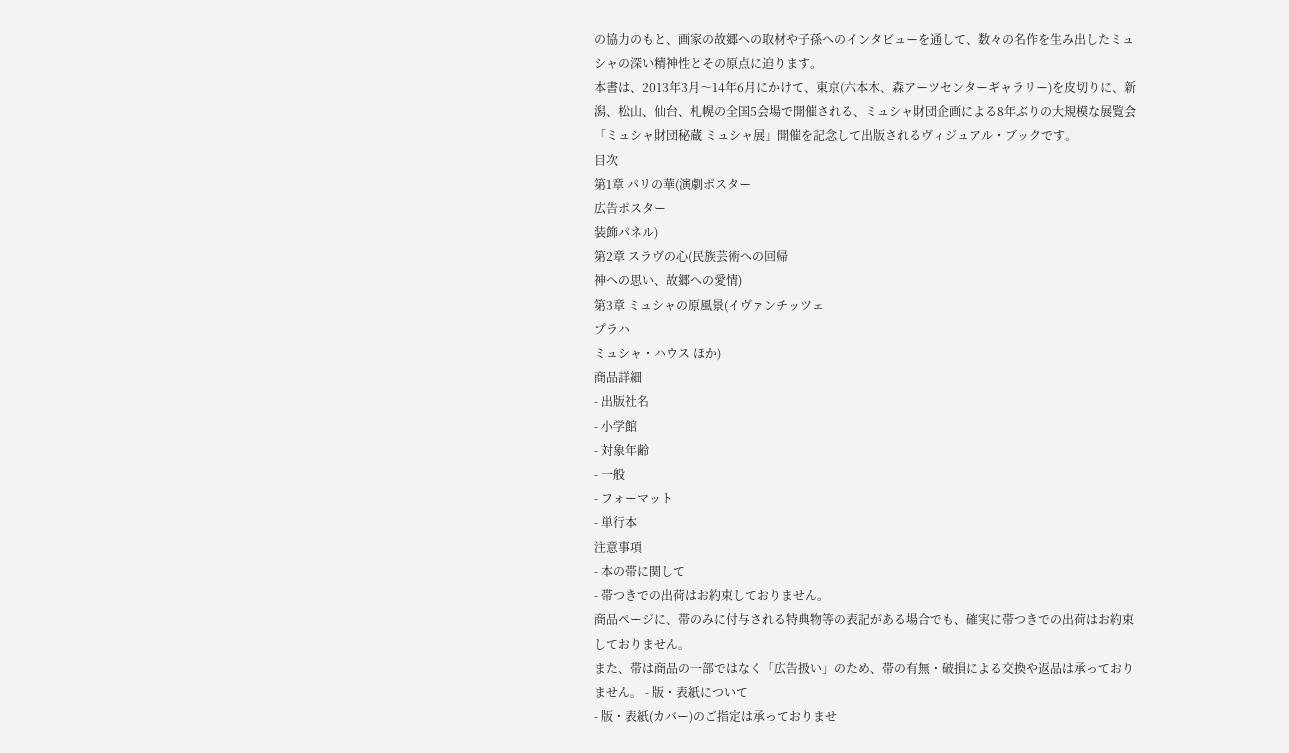の協力のもと、画家の故郷への取材や子孫へのインタビューを通して、数々の名作を生み出したミュシャの深い精神性とその原点に迫ります。
本書は、2013年3月〜14年6月にかけて、東京(六本木、森アーツセンターギャラリー)を皮切りに、新潟、松山、仙台、札幌の全国5会場で開催される、ミュシャ財団企画による8年ぶりの大規模な展覧会「ミュシャ財団秘蔵 ミュシャ展」開催を記念して出版されるヴィジュアル・ブックです。
目次
第1章 パリの華(演劇ポスター
広告ポスター
装飾パネル)
第2章 スラヴの心(民族芸術への回帰
神への思い、故郷への愛情)
第3章 ミュシャの原風景(イヴァンチッツェ
プラハ
ミュシャ・ハウス ほか)
商品詳細
- 出版社名
- 小学館
- 対象年齢
- 一般
- フォーマット
- 単行本
注意事項
- 本の帯に関して
- 帯つきでの出荷はお約束しておりません。
商品ページに、帯のみに付与される特典物等の表記がある場合でも、確実に帯つきでの出荷はお約束しておりません。
また、帯は商品の一部ではなく「広告扱い」のため、帯の有無・破損による交換や返品は承っておりません。 - 版・表紙について
- 版・表紙(カバー)のご指定は承っておりませ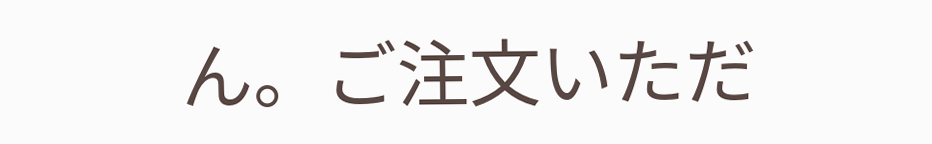ん。ご注文いただ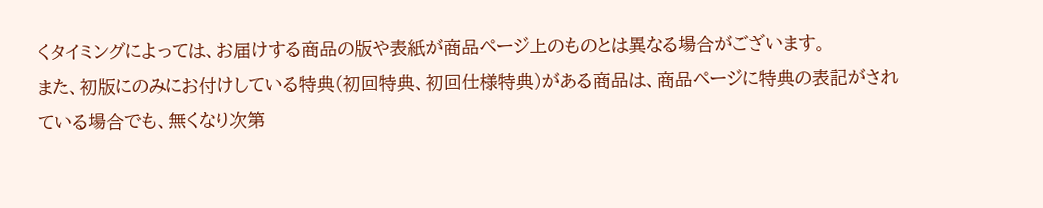くタイミングによっては、お届けする商品の版や表紙が商品ページ上のものとは異なる場合がございます。
また、初版にのみにお付けしている特典(初回特典、初回仕様特典)がある商品は、商品ページに特典の表記がされている場合でも、無くなり次第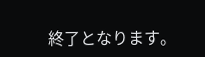終了となります。